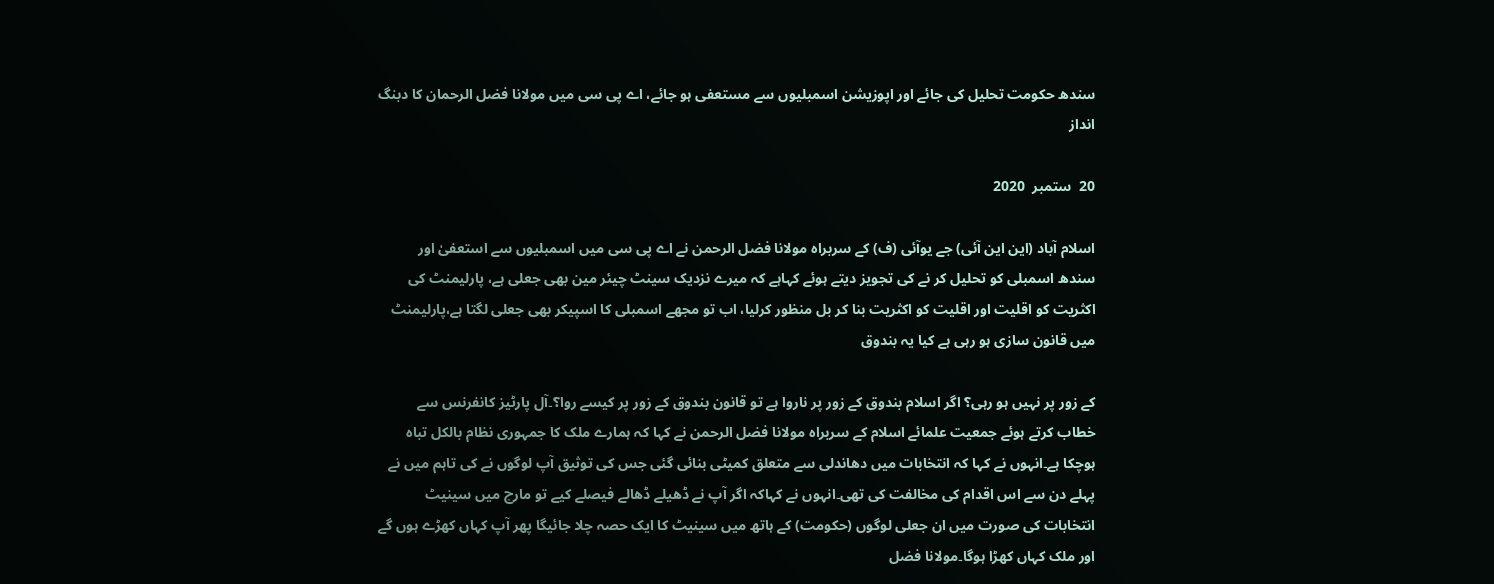سندھ حکومت تحلیل کی جائے اور اپوزیشن اسمبلیوں سے مستعفی ہو جائے، اے پی سی میں مولانا فضل الرحمان کا دبنگ انداز

20  ستمبر  2020

اسلام آباد (این این آئی) جے یوآئی (ف) کے سربراہ مولانا فضل الرحمن نے اے پی سی میں اسمبلیوں سے استعفیٰ اور سندھ اسمبلی کو تحلیل کر نے کی تجویز دیتے ہوئے کہاہے کہ میرے نزدیک سینٹ چیئر مین بھی جعلی ہے، پارلیمنٹ کی اکثریت کو اقلیت اور اقلیت کو اکثریت بنا کر بل منظور کرلیا، اب تو مجھے اسمبلی کا اسپیکر بھی جعلی لگتا ہے،پارلیمنٹ میں قانون سازی ہو رہی ہے کیا یہ بندوق

کے زور پر نہیں ہو رہی؟ اگر اسلام بندوق کے زور پر ناروا ہے تو قانون بندوق کے زور پر کیسے روا؟۔آل پارٹیز کانفرنس سے خطاب کرتے ہوئے جمعیت علمائے اسلام کے سربراہ مولانا فضل الرحمن نے کہا کہ ہمارے ملک کا جمہوری نظام بالکل تباہ ہوچکا ہے۔انہوں نے کہا کہ انتخابات میں دھاندلی سے متعلق کمیٹی بنائی گئی جس کی توثیق آپ لوگوں نے کی تاہم میں نے پہلے دن سے اس اقدام کی مخالفت کی تھی۔انہوں نے کہاکہ اگر آپ نے ڈھیلے ڈھالے فیصلے کیے تو مارچ میں سینیٹ انتخابات کی صورت میں ان جعلی لوگوں (حکومت) کے ہاتھ میں سینیٹ کا ایک حصہ چلا جائیگا پھر آپ کہاں کھڑے ہوں گے اور ملک کہاں کھڑا ہوگا۔مولانا فضل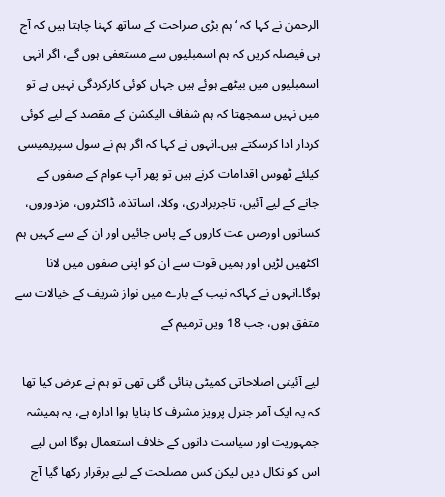الرحمن نے کہا کہ ‘ہم بڑی صراحت کے ساتھ کہنا چاہتا ہیں کہ آج ہی فیصلہ کریں کہ ہم اسمبلیوں سے مستعفی ہوں گے، اگر انہی اسمبلیوں میں بیٹھے ہوئے ہیں جہاں کوئی کارکردگی نہیں ہے تو میں نہیں سمجھتا کہ ہم شفاف الیکشن کے مقصد کے لیے کوئی کردار ادا کرسکتے ہیں۔انہوں نے کہا کہ اگر ہم نے سول سپریمیسی کیلئے ٹھوس اقدامات کرنے ہیں تو پھر آپ عوام کے صفوں کے جانے کے لیے آئیں، تاجربرادری، وکلا، اساتذہ، ڈاکٹروں، مزدوروں، کسانوں اورصں عت کاروں کے پاس جائیں اور ان کے سے کہیں ہم اکٹھیں لڑیں اور ہمیں قوت سے ان کو اپنی صفوں میں لانا ہوگا۔انہوں نے کہاکہ نیب کے بارے میں نواز شریف کے خیالات سے متفق ہوں، جب 18 ویں ترمیم کے

لیے آئینی اصلاحاتی کمیٹی بنائی گئی تھی تو ہم نے عرض کیا تھا کہ یہ ایک آمر جنرل پرویز مشرف کا بنایا ہوا ادارہ ہے، یہ ہمیشہ جمہوریت اور سیاست دانوں کے خلاف استعمال ہوگا اس لیے اس کو نکال دیں لیکن کس مصلحت کے لیے برقرار رکھا گیا آج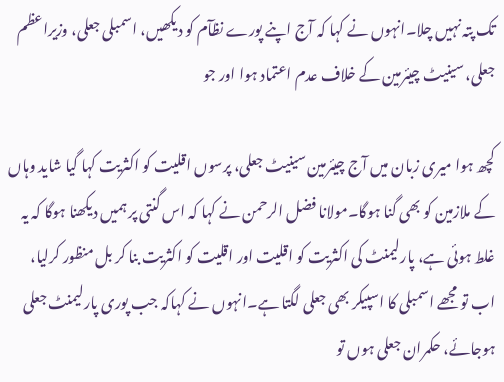تک پتہ نہیں چلا۔انہوں نے کہا کہ آج اپنے پورے نظآم کو دیکھیں، اسمبلی جعلی، وزیراعظم جعلی، سینیٹ چیئرمین کے خلاف عدم اعتماد ہوا اور جو

کچھ ہوا میری زبان میں آج چیئرمین سینیٹ جعلی، پرسوں اقلیت کو اکثریت کہا گیا شاید وہاں کے ملازمین کو بھی گنا ہوگا۔مولانا فضل الرحمن نے کہا کہ اس گنتی پر ہمیں دیکھنا ہوگا کہ یہ غلط ہوئی ہے، پارلیمنٹ کی اکثریت کو اقلیت اور اقلیت کو اکثریت بنا کر بل منظور کرلیا، اب تو مجھے اسمبلی کا اسپیکر بھی جعلی لگتا ہے۔انہوں نے کہاکہ جب پوری پارلیمنٹ جعلی ہوجائے، حکمران جعلی ہوں تو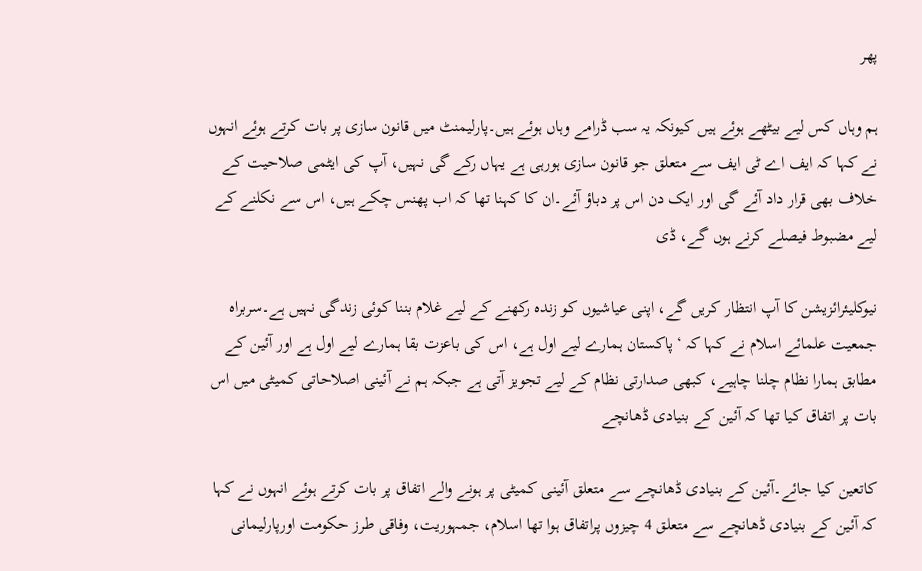پھر

ہم وہاں کس لیے بیٹھے ہوئے ہیں کیونکہ یہ سب ڈرامے وہاں ہوئے ہیں۔پارلیمنٹ میں قانون سازی پر بات کرتے ہوئے انہوں نے کہا کہ ایف اے ٹی ایف سے متعلق جو قانون سازی ہورہی ہے یہاں رکے گی نہیں، آپ کی ایٹمی صلاحیت کے خلاف بھی قرار داد آئے گی اور ایک دن اس پر دباؤ آئے۔ان کا کہنا تھا کہ اب پھنس چکے ہیں، اس سے نکلنے کے لیے مضبوط فیصلے کرنے ہوں گے، ڈی

نیوکلیئرائزیشن کا آپ انتظار کریں گے، اپنی عیاشیوں کو زندہ رکھنے کے لیے غلام بننا کوئی زندگی نہیں ہے۔سربراہ جمعیت علمائے اسلام نے کہا کہ ‘پاکستان ہمارے لیے اول ہے، اس کی باعزت بقا ہمارے لیے اول ہے اور آئین کے مطابق ہمارا نظام چلنا چاہیے، کبھی صدارتی نظام کے لیے تجویز آتی ہے جبکہ ہم نے آئینی اصلاحاتی کمیٹی میں اس بات پر اتفاق کیا تھا کہ آئین کے بنیادی ڈھانچے

کاتعین کیا جائے۔آئین کے بنیادی ڈھانچے سے متعلق آئینی کمیٹی پر ہونے والے اتفاق پر بات کرتے ہوئے انہوں نے کہا کہ آئین کے بنیادی ڈھانچے سے متعلق 4 چیزوں پراتفاق ہوا تھا اسلام، جمہوریت، وفاقی طرز حکومت اورپارلیمانی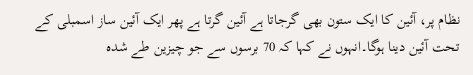نظام پر، آئین کا ایک ستون بھی گرجاتا ہے آئین گرتا ہے پھر ایک آئین ساز اسمبلی کے تحت آئین دینا ہوگا۔انہوں نے کہا کہ 70 برسوں سے جو چیزین طے شدہ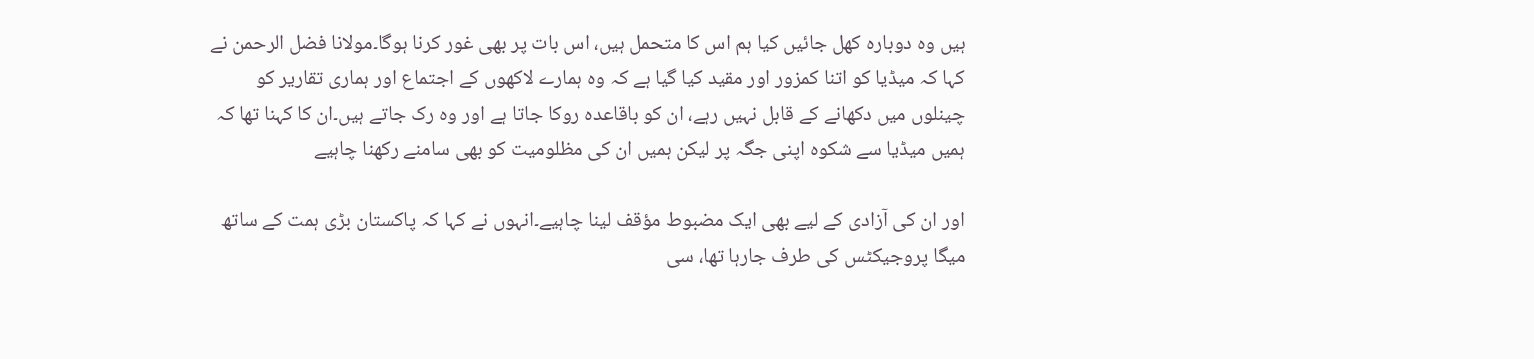ہیں وہ دوبارہ کھل جائیں کیا ہم اس کا متحمل ہیں، اس بات پر بھی غور کرنا ہوگا۔مولانا فضل الرحمن نے کہا کہ میڈیا کو اتنا کمزور اور مقید کیا گیا ہے کہ وہ ہمارے لاکھوں کے اجتماع اور ہماری تقاریر کو چینلوں میں دکھانے کے قابل نہیں رہے، ان کو باقاعدہ روکا جاتا ہے اور وہ رک جاتے ہیں۔ان کا کہنا تھا کہ ہمیں میڈیا سے شکوہ اپنی جگہ پر لیکن ہمیں ان کی مظلومیت کو بھی سامنے رکھنا چاہیے

اور ان کی آزادی کے لیے بھی ایک مضبوط مؤقف لینا چاہیے۔انہوں نے کہا کہ پاکستان بڑی ہمت کے ساتھ میگا پروجیکٹس کی طرف جارہا تھا، سی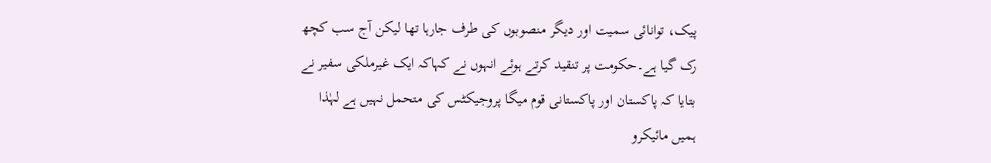پیک، توانائی سمیت اور دیگر منصوبوں کی طرف جارہا تھا لیکن آج سب کچھ رک گیا ہے۔حکومت پر تنقید کرتے ہوئے انہوں نے کہاکہ ایک غیرملکی سفیر نے بتایا کہ پاکستان اور پاکستانی قوم میگا پروجیکٹس کی متحمل نہیں ہے لہٰذا ہمیں مائیکرو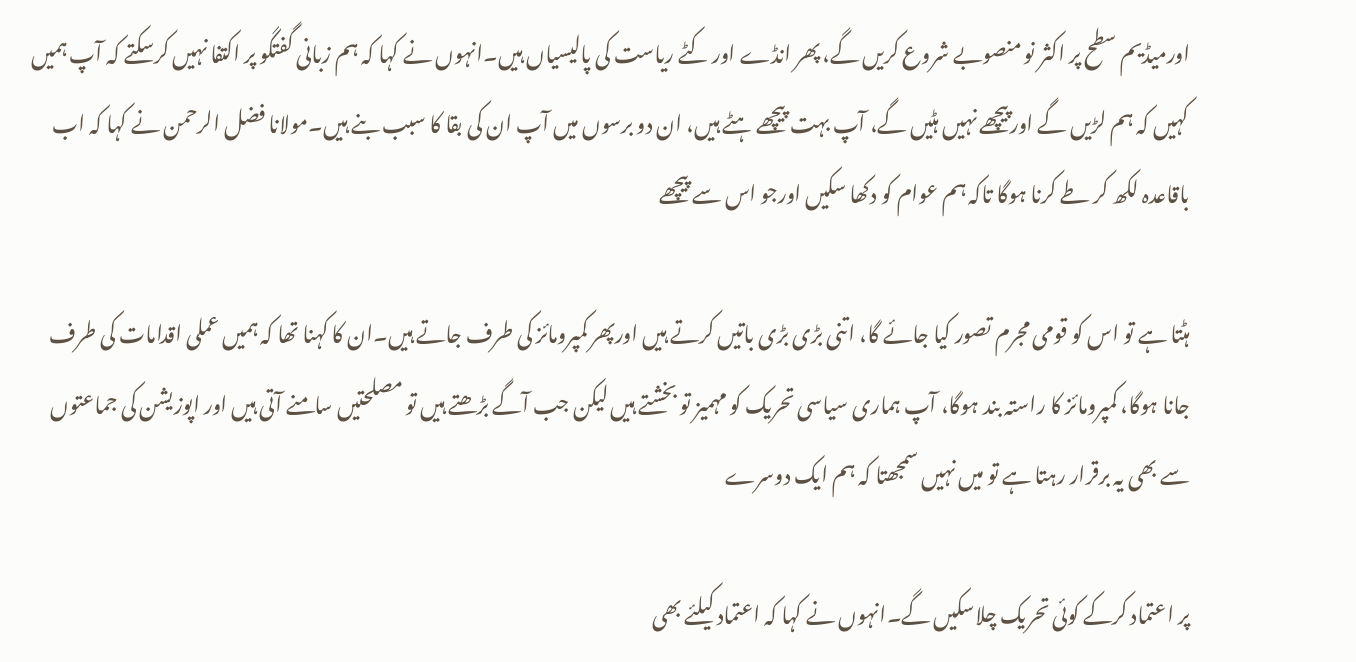اورمیڈیم سطح پر اکثر نو منصوبے شروع کریں گے، پھر انڈے اور کٹے ریاست کی پالیسیاں ہیں۔انہوں نے کہا کہ ہم زبانی گفتگو پر اکتفا نہیں کرسکتے کہ آپ ہمیں کہیں کہ ہم لڑیں گے اورپیچھے نہیں ہٹیں گے، آپ بہت پیچھے ہٹے ہیں، ان دو برسوں میں آپ ان کی بقا کا سبب بنے ہیں۔مولانا فضل الرحمن نے کہا کہ اب باقاعدہ لکھ کر طے کرنا ہوگا تاکہ ہم عوام کو دکھا سکیں اورجو اس سے پیچھے

ہٹتا ہے تو اس کو قومی مجرم تصور کیا جائے گا، اتنی بڑی بڑی باتیں کرتے ہیں اورپھر کمپرومائز کی طرف جاتے ہیں۔ان کا کہنا تھا کہ ہمیں عملی اقدامات کی طرف جانا ہوگا، کمپرومائز کا راستہ بند ہوگا، آپ ہماری سیاسی تحریک کو مہمیز تو بخشتے ہیں لیکن جب آگے بڑھتے ہیں تو مصلحتیں سامنے آتی ہیں اور اپوزیشن کی جماعتوں سے بھی یہ برقرار رہتا ہے تو میں نہیں سمجھتا کہ ہم ایک دوسرے

پر اعتماد کرکے کوئی تحریک چلاسکیں گے۔انہوں نے کہا کہ اعتماد کیلئے بھی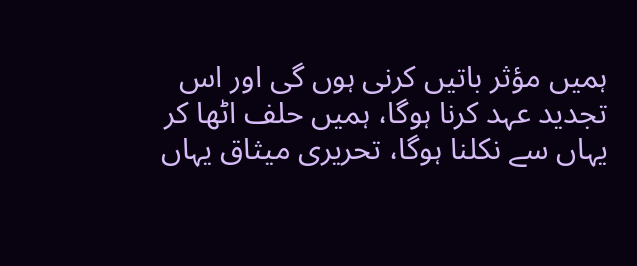ہمیں مؤثر باتیں کرنی ہوں گی اور اس تجدید عہد کرنا ہوگا، ہمیں حلف اٹھا کر یہاں سے نکلنا ہوگا، تحریری میثاق یہاں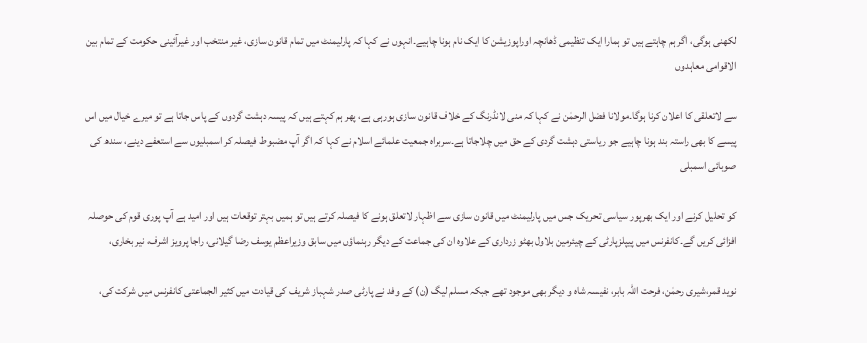لکھنی ہوگی، اگر ہم چاہتے ہیں تو ہمارا ایک تنظیمی ڈھانچہ اوراپوزیشن کا ایک نام ہونا چاہیے۔انہوں نے کہا کہ پارلیمنٹ میں تمام قانون سازی، غیر منتخب اور غیرآئینی حکومت کے تمام بین الاقوامی معاہدوں

سے لاتعلقی کا اعلان کرنا ہوگا۔مولانا فضل الرحمٰن نے کہا کہ منی لانڈرنگ کے خلاف قانون سازی ہورہی ہے، پھر ہم کہتے ہیں کہ پیسہ دہشت گردوں کے پاس جاتا ہے تو میرے خیال میں اس پیسے کا بھی راستہ بند ہونا چاہیے جو ریاستی دہشت گردی کے حق میں چلاجاتا ہے۔سربراہ جمعیت علمائے اسلام نے کہا کہ اگر آپ مضبوط فیصلہ کر اسمبلیوں سے استعفے دینے، سندھ کی صوبائی اسمبلی

کو تحلیل کرنے اور ایک بھرپور سیاسی تحریک جس میں پارلیمنٹ میں قانون سازی سے اظہار لاتعلق ہونے کا فیصلہ کرتے ہیں تو ہمیں بہتر توقعات ہیں اور امید ہے آپ پوری قوم کی حوصلہ افزائی کریں گے۔کانفرنس میں پیپلزپارٹی کے چیئرمین بلاول بھٹو زرداری کے علاوہ ان کی جماعت کے دیگر رہنماؤں میں سابق وزیراعظم یوسف رضا گیلانی، راجا پرویز اشرف، نیر بخاری،

نوید قمر،شیری رحمٰن، فرحت اللہ بابر، نفیسہ شاہ و دیگر بھی موجود تھے جبکہ مسلم لیگ (ن) کے وفد نے پارٹی صدر شہباز شریف کی قیادت میں کثیر الجماعتی کانفرنس میں شرکت کی،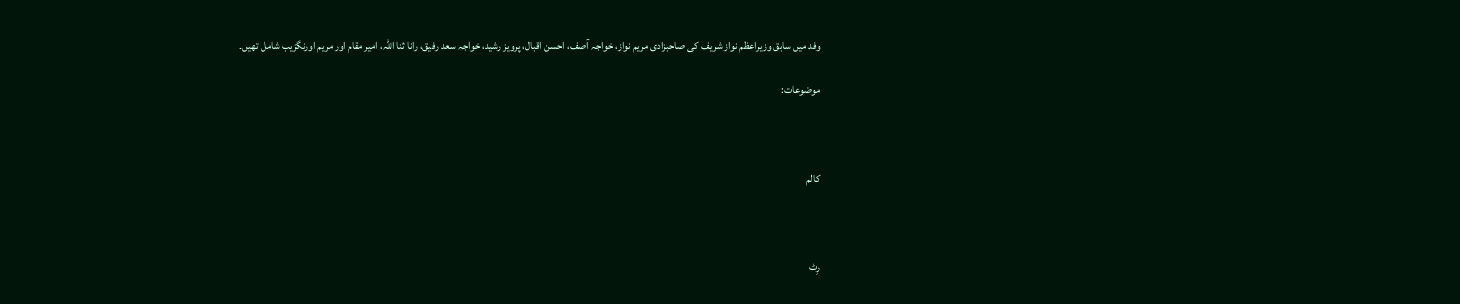وفد میں سابق وزیراعظم نواز شریف کی صاحبزادی مریم نواز، خواجہ آصف، احسن اقبال، پرویز رشید، خواجہ سعد رفیق، رانا ثنا اللہ، امیر مقام اور مریم اورنگزیب شامل تھیں۔

موضوعات:



کالم



رِٹ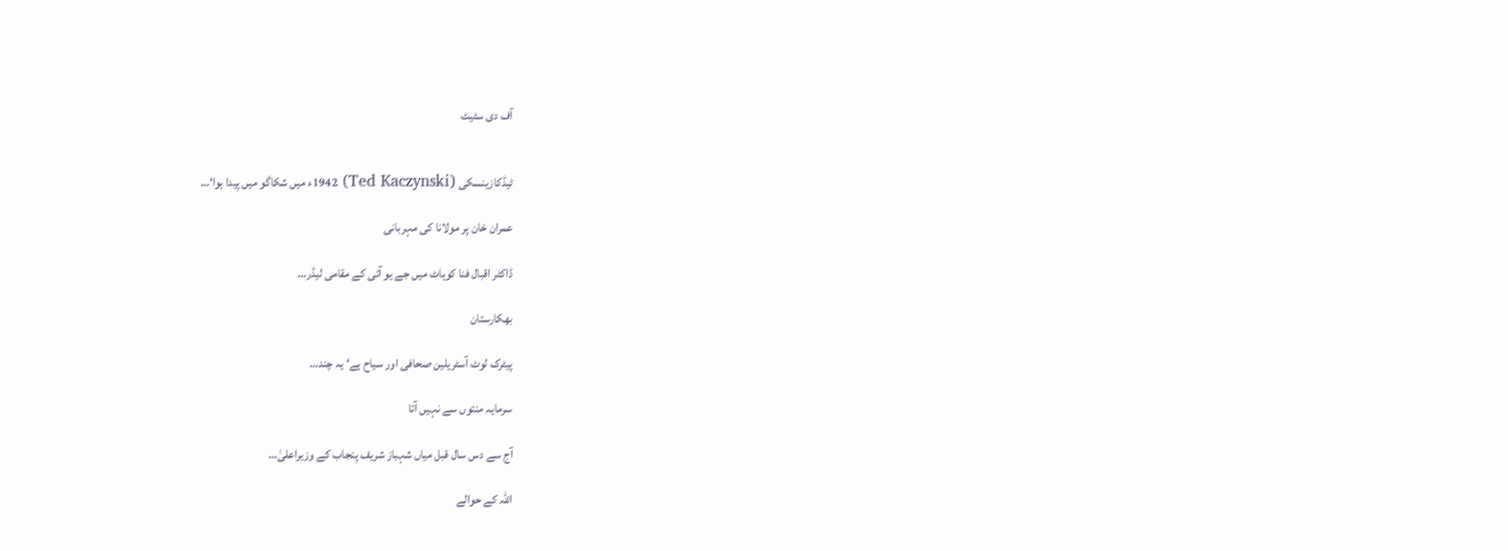آف دی سٹیٹ


ٹیڈکازینسکی (Ted Kaczynski) 1942ء میں شکاگو میں پیدا ہوا‘…

عمران خان پر مولانا کی مہربانی

ڈاکٹر اقبال فنا کوہاٹ میں جے یو آئی کے مقامی لیڈر…

بھکارستان

پیٹرک لوٹ آسٹریلین صحافی اور سیاح ہے‘ یہ چند…

سرمایہ منتوں سے نہیں آتا

آج سے دس سال قبل میاں شہباز شریف پنجاب کے وزیراعلیٰ…

اللہ کے حوالے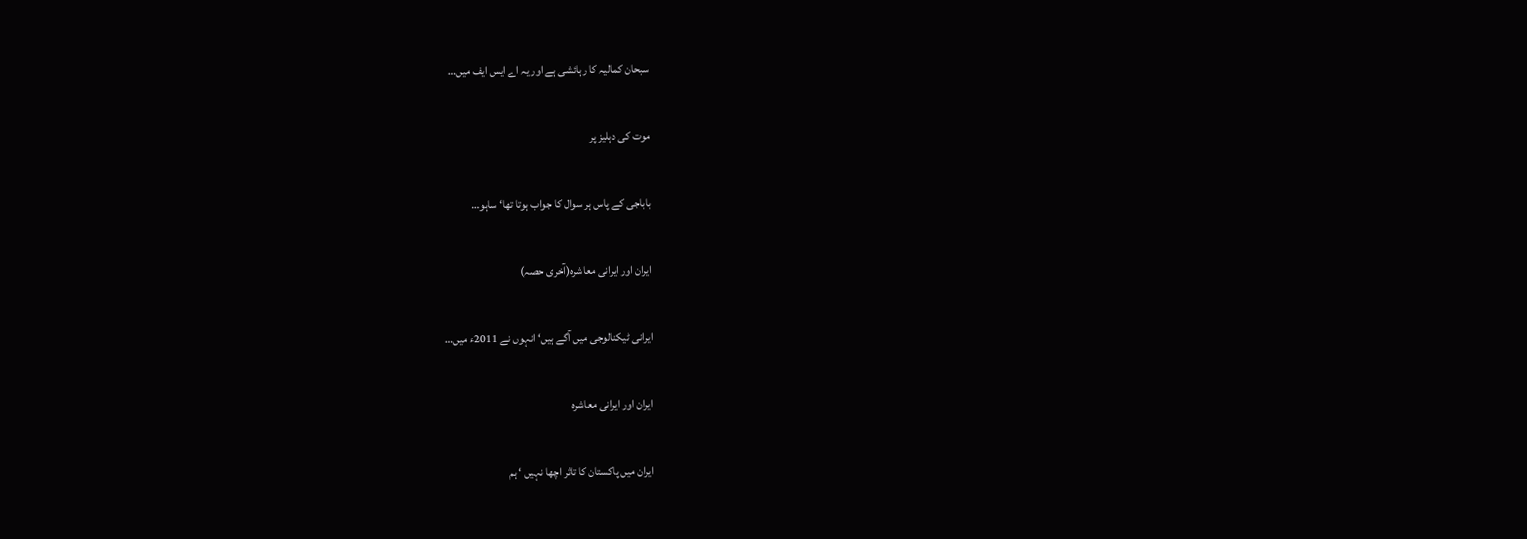سبحان کمالیہ کا رہائشی ہے اور یہ اے ایس ایف میں…

موت کی دہلیز پر

باباجی کے پاس ہر سوال کا جواب ہوتا تھا‘ ساہو…

ایران اور ایرانی معاشرہ(آخری حصہ)

ایرانی ٹیکنالوجی میں آگے ہیں‘ انہوں نے 2011ء میں…

ایران اور ایرانی معاشرہ

ایران میں پاکستان کا تاثر اچھا نہیں ‘ ہم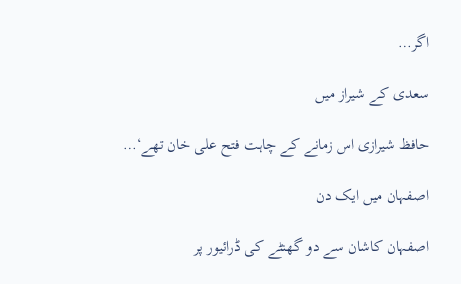اگر…

سعدی کے شیراز میں

حافظ شیرازی اس زمانے کے چاہت فتح علی خان تھے‘…

اصفہان میں ایک دن

اصفہان کاشان سے دو گھنٹے کی ڈرائیور پر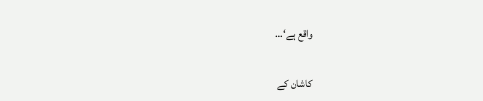واقع ہے‘…

کاشان کے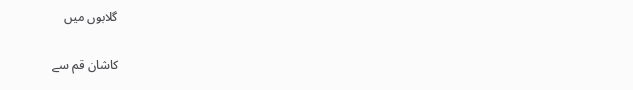گلابوں میں

کاشان قم سے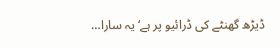ڈیڑھ گھنٹے کی ڈرائیو پر ہے‘ یہ سارا…